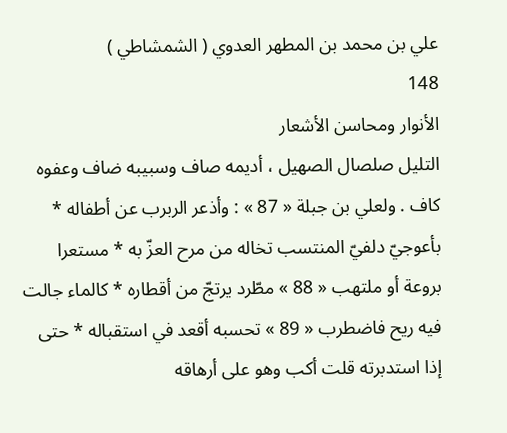علي بن محمد بن المطهر العدوي ( الشمشاطي )
148
الأنوار ومحاسن الأشعار
التليل صلصال الصهيل ، أديمه صاف وسبيبه ضاف وعفوه كاف . ولعلي بن جبلة « 87 » : وأذعر الربرب عن أطفاله * بأعوجيّ دلفيّ المنتسب تخاله من مرح العزّ به * مستعرا بروعة أو ملتهب « 88 » مطّرد يرتجّ من أقطاره * كالماء جالت فيه ريح فاضطرب « 89 » تحسبه أقعد في استقباله * حتى إذا استدبرته قلت أكب وهو على أرهاقه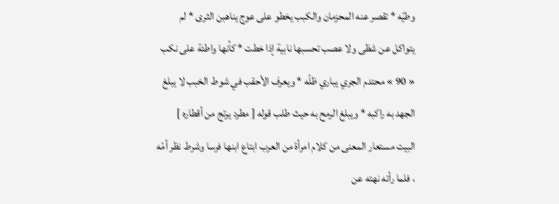وطيّه * تقصر عنه المحزمان والكبب يخطو على عوج يناهبن الثرى * لم يتواكل عن شظى ولا عصب تحسبها نابية إذا خطت * كأنها واطئة على نكب « 90 » محتدم الجري يباري ظلّه * ويعرف الأحقب في شوط الخبب لا يبلغ الجهد به راكبه * ويبلغ الرمح به حيث طلب قوله [ مطرد يرتج من أقطاره ] البيت مستعار المعنى من كلام امرأة من العرب ابتاع ابنها فرسا وشرط نظر أمّه ، فلما رأته نهته عن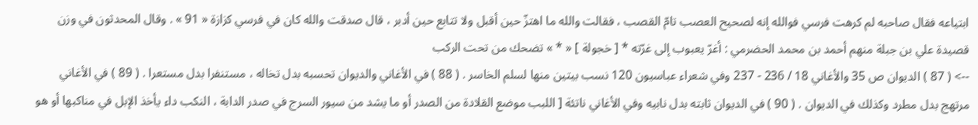ابتياعه فقال صاحبه لم كرهت فرسي فوالله إنه لصحيح العصب تامّ القصب ، فقالت والله ما اهتزّ حين أقبل ولا تتابع حين أدبر ، قال صدقت والله كان في فرسي كزازة « 91 » . وقال المحدثون في وزن قصيدة علي بن جبلة منهم أحمد بن محمد الحضرمي : أغرّ يعبوب إلى غرّته * [ خجولة ] « * » تضحك من تحت الركب
--> ( 87 ) الديوان ص 35 والأغاني 18 / 236 - 237 وفي شعراء عباسيون 120 نسب بيتين منها لسلم الخاسر . ( 88 ) في الأغاني والديوان تحسبه بدل تخاله ، مستنفرا بدل مستعرا . ( 89 ) في الأغاني مرتهج بدل مطرد وكذلك في الديوان . ( 90 ) في الديوان ثابته بدل نابيه وفي الأغاني ناتئة [ اللبب موضع القلادة من الصدر أو ما يشد من سيور السرج في صدر الدابة ، النكب داء يأخذ الإبل في مناكبها أو هو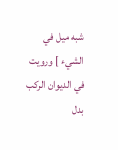شبه ميل في الشيء ] ورويت في الديوان الركب بدل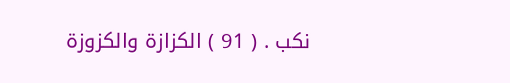نكب . ( 91 ) الكزازة والكزوزة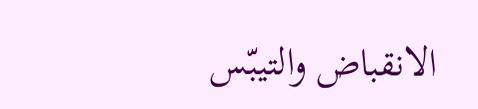الانقباض والتيبّس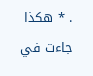. * هكذا جاءت في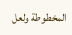المخطوطة ولعل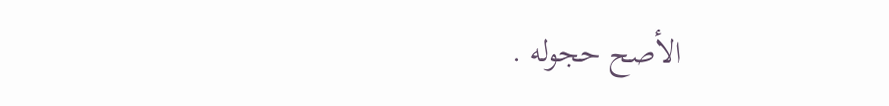الأصح حجوله .